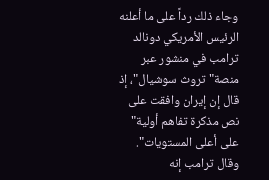وجاء ذلك رداً على ما أعلنه الرئيس الأمريكي دونالد ترامب في منشور عبر منصة" تروث سوشيال"، إذ قال إن إيران وافقت على نص مذكرة تفاهم أولية" على أعلى المستويات".
وقال ترامب إنه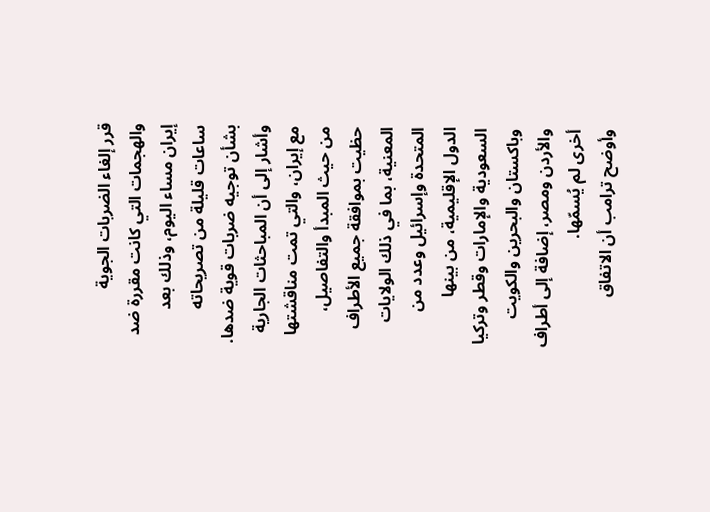قرر إلغاء الضربات الجوية والهجمات التي كانت مقررة ضد إيران مساء اليوم، وذلك بعد ساعات قليلة من تصريحاته بشأن توجيه ضربات قوية ضدها.
وأشار إلى أن المباحثات الجارية مع إيران، والتي تمت مناقشتها من حيث المبدأ والتفاصيل، حظيت بموافقة جميع الأطراف المعنية، بما في ذلك الولايات المتحدة وإسرائيل وعدد من الدول الإقليمية، من بينها السعودية والإمارات وقطر وتركيا وباكستان والبحرين والكويت والأردن ومصر، إضافة إلى أطراف أخرى لم يُسمّها.
وأوضح ترامب أن الاتفاق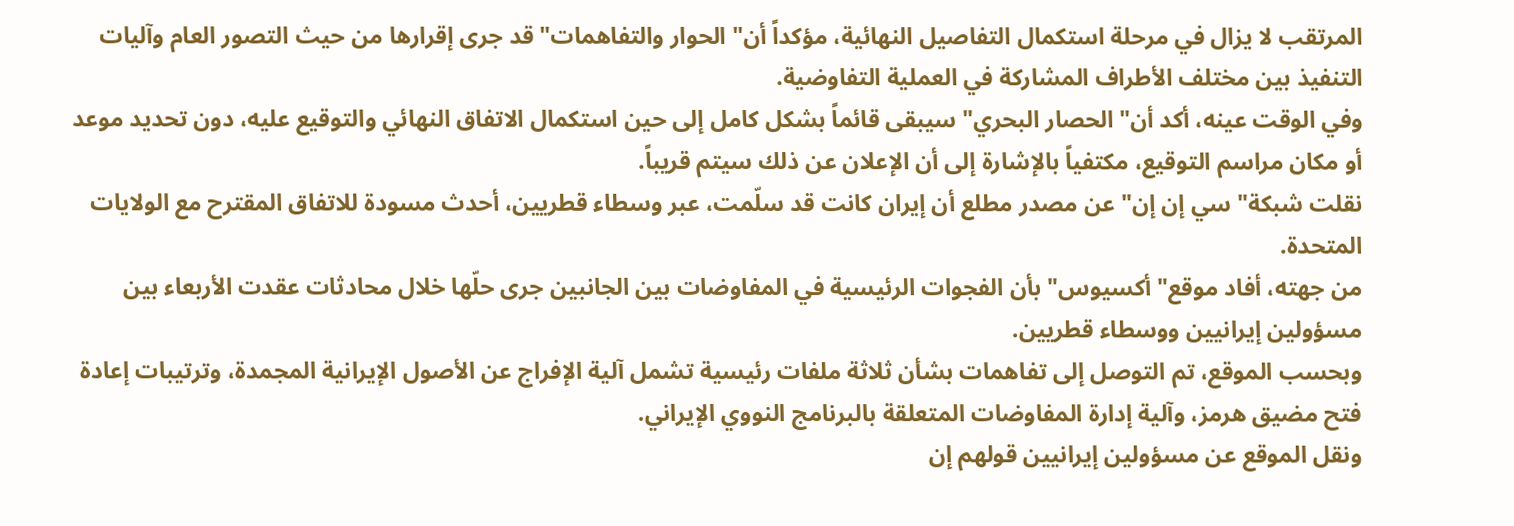المرتقب لا يزال في مرحلة استكمال التفاصيل النهائية، مؤكداً أن" الحوار والتفاهمات" قد جرى إقرارها من حيث التصور العام وآليات التنفيذ بين مختلف الأطراف المشاركة في العملية التفاوضية.
وفي الوقت عينه، أكد أن" الحصار البحري" سيبقى قائماً بشكل كامل إلى حين استكمال الاتفاق النهائي والتوقيع عليه، دون تحديد موعد أو مكان مراسم التوقيع، مكتفياً بالإشارة إلى أن الإعلان عن ذلك سيتم قريباً.
نقلت شبكة" سي إن إن" عن مصدر مطلع أن إيران كانت قد سلّمت، عبر وسطاء قطريين، أحدث مسودة للاتفاق المقترح مع الولايات المتحدة.
من جهته، أفاد موقع" أكسيوس" بأن الفجوات الرئيسية في المفاوضات بين الجانبين جرى حلّها خلال محادثات عقدت الأربعاء بين مسؤولين إيرانيين ووسطاء قطريين.
وبحسب الموقع، تم التوصل إلى تفاهمات بشأن ثلاثة ملفات رئيسية تشمل آلية الإفراج عن الأصول الإيرانية المجمدة، وترتيبات إعادة فتح مضيق هرمز، وآلية إدارة المفاوضات المتعلقة بالبرنامج النووي الإيراني.
ونقل الموقع عن مسؤولين إيرانيين قولهم إن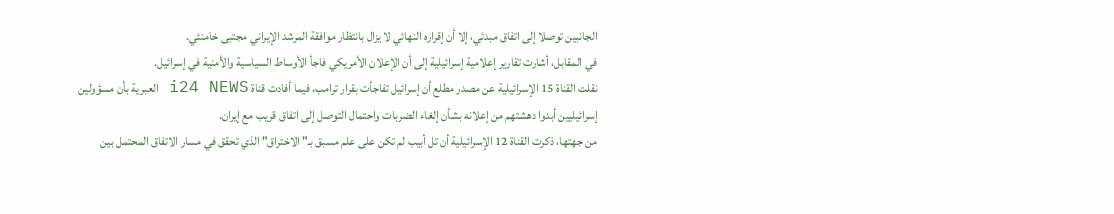الجانبين توصلا إلى اتفاق مبدئي، إلا أن إقراره النهائي لا يزال بانتظار موافقة المرشد الإيراني مجتبى خامنئي.
في المقابل، أشارت تقارير إعلامية إسرائيلية إلى أن الإعلان الأمريكي فاجأ الأوساط السياسية والأمنية في إسرائيل.
نقلت القناة 15 الإسرائيلية عن مصدر مطلع أن إسرائيل تفاجأت بقرار ترامب، فيما أفادت قناة i24 NEWS العبرية بأن مسؤولين إسرائيليين أبدوا دهشتهم من إعلانه بشأن إلغاء الضربات واحتمال التوصل إلى اتفاق قريب مع إيران.
من جهتها، ذكرت القناة 12 الإسرائيلية أن تل أبيب لم تكن على علم مسبق بـ" الاختراق" الذي تحقق في مسار الاتفاق المحتمل بين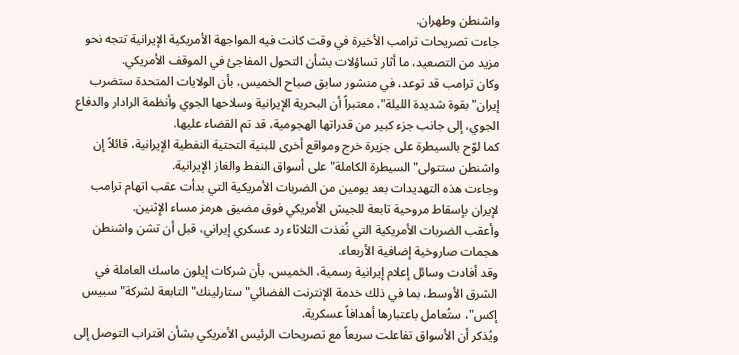واشنطن وطهران.
جاءت تصريحات ترامب الأخيرة في وقت كانت فيه المواجهة الأمريكية الإيرانية تتجه نحو مزيد من التصعيد، ما أثار تساؤلات بشأن التحول المفاجئ في الموقف الأمريكي.
وكان ترامب قد توعد، في منشور سابق صباح الخميس، بأن الولايات المتحدة ستضرب إيران" بقوة شديدة الليلة"، معتبراً أن البحرية الإيرانية وسلاحها الجوي وأنظمة الرادار والدفاع الجوي، إلى جانب جزء كبير من قدراتها الهجومية، قد تم القضاء عليها.
كما لوّح بالسيطرة على جزيرة خرج ومواقع أخرى للبنية التحتية النفطية الإيرانية، قائلاً إن واشنطن ستتولى" السيطرة الكاملة" على أسواق النفط والغاز الإيرانية.
وجاءت هذه التهديدات بعد يومين من الضربات الأمريكية التي بدأت عقب اتهام ترامب لإيران بإسقاط مروحية تابعة للجيش الأمريكي فوق مضيق هرمز مساء الإثنين.
وأعقب الضربات الأمريكية التي نُفذت الثلاثاء رد عسكري إيراني، قبل أن تشن واشنطن هجمات صاروخية إضافية الأربعاء.
وقد أفادت وسائل إعلام إيرانية رسمية، الخميس، بأن شركات إيلون ماسك العاملة في الشرق الأوسط، بما في ذلك خدمة الإنترنت الفضائي" ستارلينك" التابعة لشركة" سبيس إكس"، ستُعامل باعتبارها أهدافاً عسكرية.
ويُذكر أن الأسواق تفاعلت سريعاً مع تصريحات الرئيس الأمريكي بشأن اقتراب التوصل إلى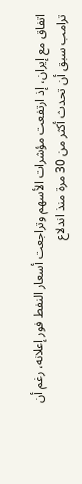اتفاق مع إيران، إذ ارتفعت مؤشرات الأسهم وتراجعت أسعار النفط فور إعلانه، رغم أن ترامب سبق أن تحدث أكثر من 30 مرة منذ اندلاع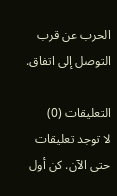الحرب عن قرب التوصل إلى اتفاق.

التعليقات (0)
لا توجد تعليقات حتى الآن. كن أول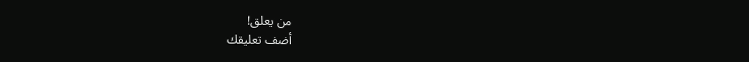من يعلق!
أضف تعليقك